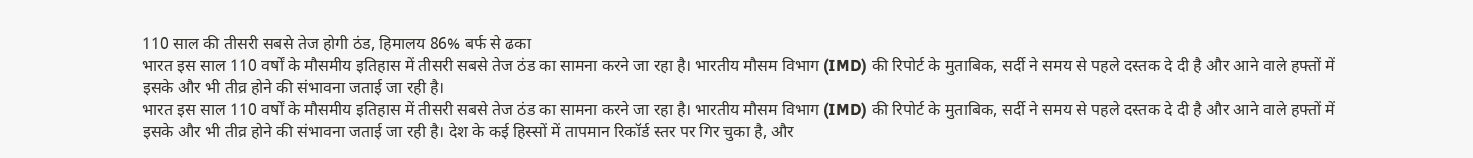110 साल की तीसरी सबसे तेज होगी ठंड, हिमालय 86% बर्फ से ढका
भारत इस साल 110 वर्षों के मौसमीय इतिहास में तीसरी सबसे तेज ठंड का सामना करने जा रहा है। भारतीय मौसम विभाग (IMD) की रिपोर्ट के मुताबिक, सर्दी ने समय से पहले दस्तक दे दी है और आने वाले हफ्तों में इसके और भी तीव्र होने की संभावना जताई जा रही है।
भारत इस साल 110 वर्षों के मौसमीय इतिहास में तीसरी सबसे तेज ठंड का सामना करने जा रहा है। भारतीय मौसम विभाग (IMD) की रिपोर्ट के मुताबिक, सर्दी ने समय से पहले दस्तक दे दी है और आने वाले हफ्तों में इसके और भी तीव्र होने की संभावना जताई जा रही है। देश के कई हिस्सों में तापमान रिकॉर्ड स्तर पर गिर चुका है, और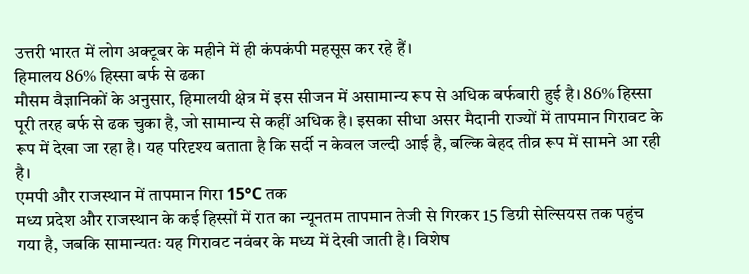उत्तरी भारत में लोग अक्टूबर के महीने में ही कंपकंपी महसूस कर रहे हैं।
हिमालय 86% हिस्सा बर्फ से ढका
मौसम वैज्ञानिकों के अनुसार, हिमालयी क्षेत्र में इस सीजन में असामान्य रूप से अधिक बर्फबारी हुई है। 86% हिस्सा पूरी तरह बर्फ से ढक चुका है, जो सामान्य से कहीं अधिक है। इसका सीधा असर मैदानी राज्यों में तापमान गिरावट के रूप में देखा जा रहा है। यह परिदृश्य बताता है कि सर्दी न केवल जल्दी आई है, बल्कि बेहद तीव्र रूप में सामने आ रही है।
एमपी और राजस्थान में तापमान गिरा 15°C तक
मध्य प्रदेश और राजस्थान के कई हिस्सों में रात का न्यूनतम तापमान तेजी से गिरकर 15 डिग्री सेल्सियस तक पहुंच गया है, जबकि सामान्यतः यह गिरावट नवंबर के मध्य में देखी जाती है। विशेष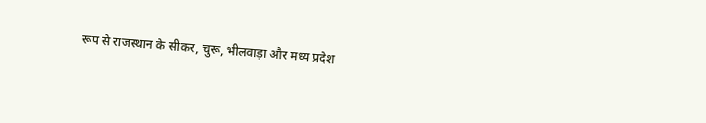रूप से राजस्थान के सीकर, चुरू, भीलवाड़ा और मध्य प्रदेश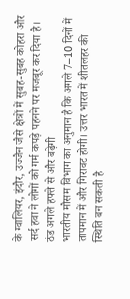के ग्वालियर, इंदौर, उज्जैन जैसे क्षेत्रों में सुबह-सुबह कोहरा और सर्द हवा ने लोगों को गर्म कपड़े पहनने पर मजबूर कर दिया है।
ठंड अगले हफ्ते से और बढ़ेगी
भारतीय मौसम विभाग का अनुमान है कि अगले 7–10 दिनों में तापमान में और गिरावट होगी। उत्तर भारत में शीतलहर की स्थिति बन सकती है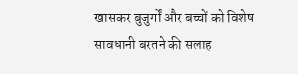खासकर बुजुर्गों और बच्चों को विशेष सावधानी बरतने की सलाह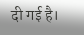दी गई है।